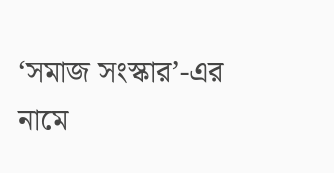‘সমাজ সংস্কার’-এর নামে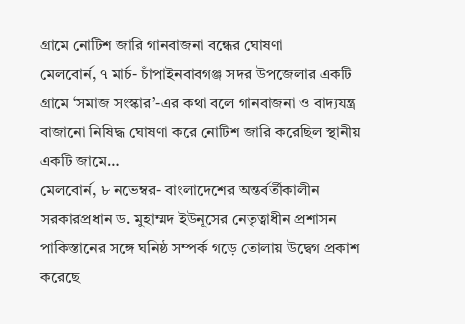গ্রামে নোটিশ জারি গানবাজনা বন্ধের ঘোষণা
মেলবোর্ন, ৭ মার্চ- চাঁপাইনবাবগঞ্জ সদর উপজেলার একটি গ্রামে ‘সমাজ সংস্কার’-এর কথা বলে গানবাজনা ও বাদ্যযন্ত্র বাজানো নিষিদ্ধ ঘোষণা করে নোটিশ জারি করেছিল স্থানীয় একটি জামে…
মেলবোর্ন, ৮ নভেম্বর- বাংলাদেশের অন্তর্বর্তীকালীন সরকারপ্রধান ড. মুহাম্মদ ইউনূসের নেতৃত্বাধীন প্রশাসন পাকিস্তানের সঙ্গে ঘনিষ্ঠ সম্পর্ক গড়ে তোলায় উদ্বেগ প্রকাশ করেছে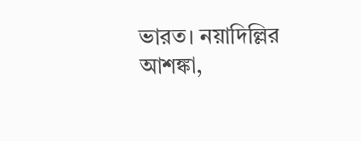ভারত। নয়াদিল্লির আশঙ্কা,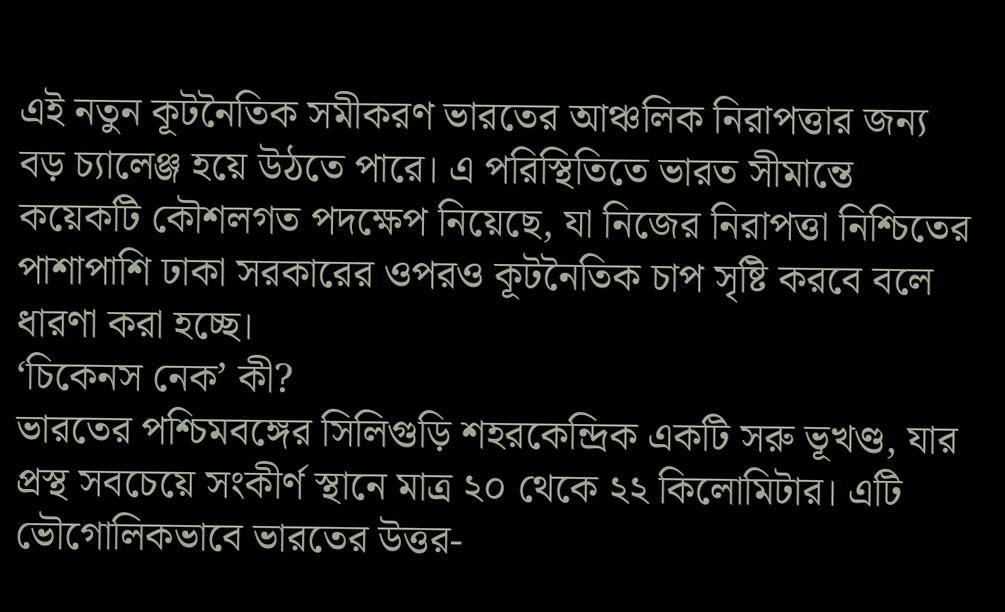এই নতুন কূটনৈতিক সমীকরণ ভারতের আঞ্চলিক নিরাপত্তার জন্য বড় চ্যালেঞ্জ হয়ে উঠতে পারে। এ পরিস্থিতিতে ভারত সীমান্তে কয়েকটি কৌশলগত পদক্ষেপ নিয়েছে, যা নিজের নিরাপত্তা নিশ্চিতের পাশাপাশি ঢাকা সরকারের ওপরও কূটনৈতিক চাপ সৃষ্টি করবে বলে ধারণা করা হচ্ছে।
‘চিকেনস নেক’ কী?
ভারতের পশ্চিমবঙ্গের সিলিগুড়ি শহরকেন্দ্রিক একটি সরু ভূখণ্ড, যার প্রস্থ সবচেয়ে সংকীর্ণ স্থানে মাত্র ২০ থেকে ২২ কিলোমিটার। এটি ভৌগোলিকভাবে ভারতের উত্তর-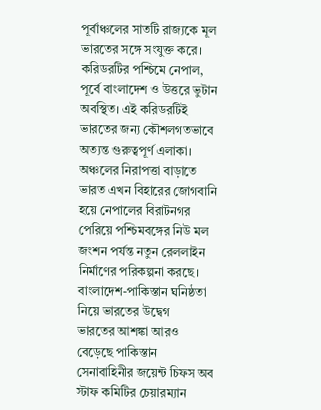পূর্বাঞ্চলের সাতটি রাজ্যকে মূল ভারতের সঙ্গে সংযুক্ত করে। করিডরটির পশ্চিমে নেপাল, পূর্বে বাংলাদেশ ও উত্তরে ভুটান অবস্থিত। এই করিডরটিই ভারতের জন্য কৌশলগতভাবে অত্যন্ত গুরুত্বপূর্ণ এলাকা।
অঞ্চলের নিরাপত্তা বাড়াতে ভারত এখন বিহারের জোগবানি হয়ে নেপালের বিরাটনগর পেরিয়ে পশ্চিমবঙ্গের নিউ মল জংশন পর্যন্ত নতুন রেললাইন নির্মাণের পরিকল্পনা করছে।
বাংলাদেশ-পাকিস্তান ঘনিষ্ঠতা নিয়ে ভারতের উদ্বেগ
ভারতের আশঙ্কা আরও বেড়েছে পাকিস্তান সেনাবাহিনীর জয়েন্ট চিফস অব স্টাফ কমিটির চেয়ারম্যান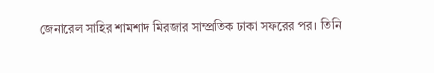জেনারেল সাহির শামশাদ মিরজার সাম্প্রতিক ঢাকা সফরের পর। তিনি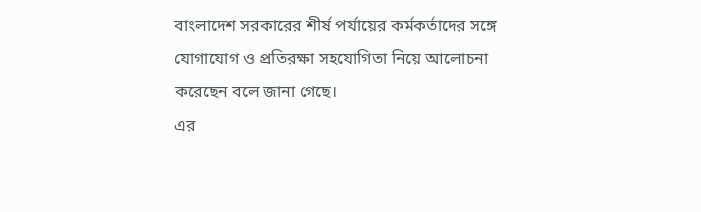বাংলাদেশ সরকারের শীর্ষ পর্যায়ের কর্মকর্তাদের সঙ্গে যোগাযোগ ও প্রতিরক্ষা সহযোগিতা নিয়ে আলোচনা করেছেন বলে জানা গেছে।
এর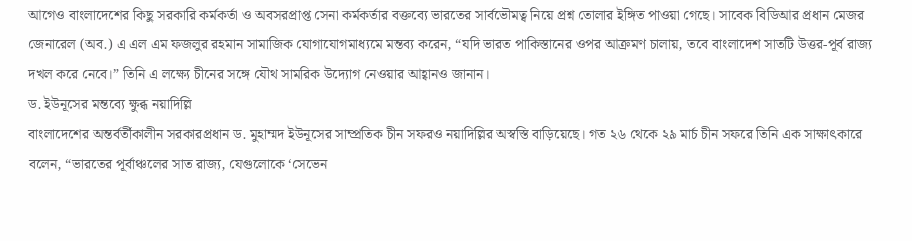আগেও বাংলাদেশের কিছু সরকারি কর্মকর্তা ও অবসরপ্রাপ্ত সেনা কর্মকর্তার বক্তব্যে ভারতের সার্বভৌমত্ব নিয়ে প্রশ্ন তোলার ইঙ্গিত পাওয়া গেছে। সাবেক বিডিআর প্রধান মেজর জেনারেল (অব.) এ এল এম ফজলুর রহমান সামাজিক যোগাযোগমাধ্যমে মন্তব্য করেন, “যদি ভারত পাকিস্তানের ওপর আক্রমণ চালায়, তবে বাংলাদেশ সাতটি উত্তর-পূর্ব রাজ্য দখল করে নেবে।” তিনি এ লক্ষ্যে চীনের সঙ্গে যৌথ সামরিক উদ্যোগ নেওয়ার আহ্বানও জানান।
ড. ইউনূসের মন্তব্যে ক্ষুব্ধ নয়াদিল্লি
বাংলাদেশের অন্তর্বর্তীকালীন সরকারপ্রধান ড. মুহাম্মদ ইউনূসের সাম্প্রতিক চীন সফরও নয়াদিল্লির অস্বস্তি বাড়িয়েছে। গত ২৬ থেকে ২৯ মার্চ চীন সফরে তিনি এক সাক্ষাৎকারে বলেন, “ভারতের পূর্বাঞ্চলের সাত রাজ্য, যেগুলোকে ‘সেভেন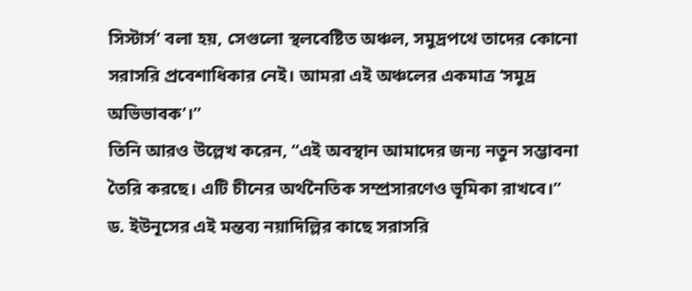সিস্টার্স’ বলা হয়, সেগুলো স্থলবেষ্টিত অঞ্চল, সমুদ্রপথে তাদের কোনো সরাসরি প্রবেশাধিকার নেই। আমরা এই অঞ্চলের একমাত্র ‘সমুদ্র অভিভাবক’।”
তিনি আরও উল্লেখ করেন, “এই অবস্থান আমাদের জন্য নতুন সম্ভাবনা তৈরি করছে। এটি চীনের অর্থনৈতিক সম্প্রসারণেও ভূমিকা রাখবে।”
ড. ইউনূসের এই মন্তব্য নয়াদিল্লির কাছে সরাসরি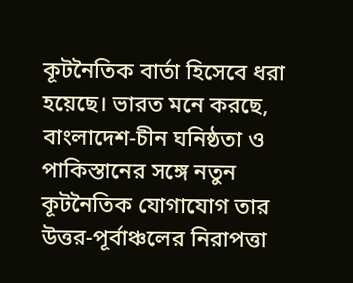কূটনৈতিক বার্তা হিসেবে ধরা হয়েছে। ভারত মনে করছে, বাংলাদেশ-চীন ঘনিষ্ঠতা ও পাকিস্তানের সঙ্গে নতুন কূটনৈতিক যোগাযোগ তার উত্তর-পূর্বাঞ্চলের নিরাপত্তা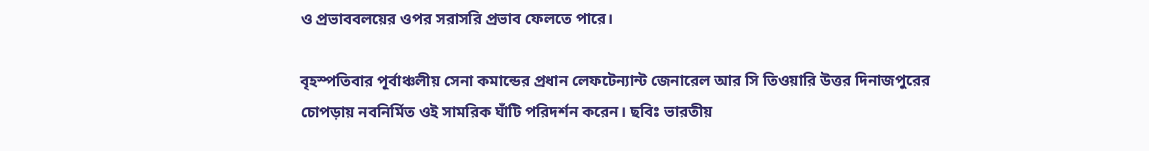ও প্রভাববলয়ের ওপর সরাসরি প্রভাব ফেলতে পারে।

বৃহস্পতিবার পূর্বাঞ্চলীয় সেনা কমান্ডের প্রধান লেফটেন্যান্ট জেনারেল আর সি তিওয়ারি উত্তর দিনাজপুরের চোপড়ায় নবনির্মিত ওই সামরিক ঘাঁটি পরিদর্শন করেন। ছবিঃ ভারতীয়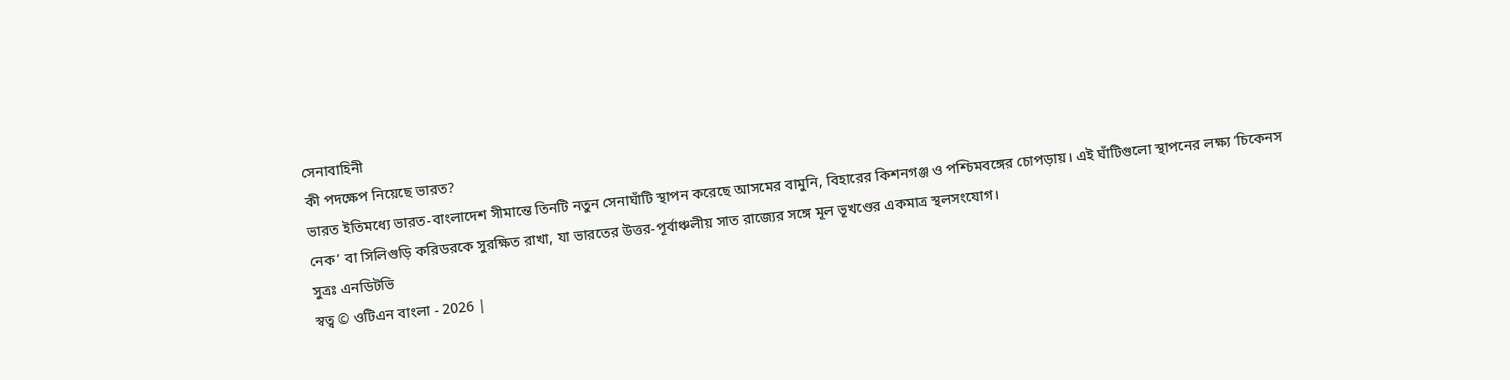সেনাবাহিনী
কী পদক্ষেপ নিয়েছে ভারত?
ভারত ইতিমধ্যে ভারত-বাংলাদেশ সীমান্তে তিনটি নতুন সেনাঘাঁটি স্থাপন করেছে আসমের বামুনি, বিহারের কিশনগঞ্জ ও পশ্চিমবঙ্গের চোপড়ায়। এই ঘাঁটিগুলো স্থাপনের লক্ষ্য ‘চিকেনস নেক’ বা সিলিগুড়ি করিডরকে সুরক্ষিত রাখা, যা ভারতের উত্তর-পূর্বাঞ্চলীয় সাত রাজ্যের সঙ্গে মূল ভূখণ্ডের একমাত্র স্থলসংযোগ।
সুত্রঃ এনডিটভি
স্বত্ব © ওটিএন বাংলা - 2026 |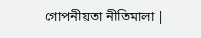গোপনীয়তা নীতিমালা |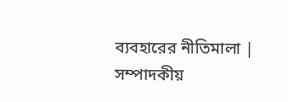ব্যবহারের নীতিমালা | সম্পাদকীয়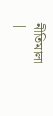নীতিমালা |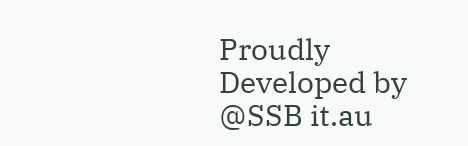Proudly Developed by @SSB it.au